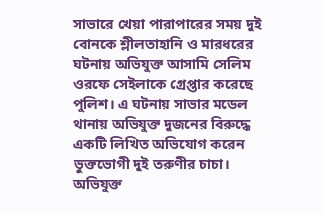সাভারে খেয়া পারাপারের সময় দুই বোনকে শ্লীলতাহানি ও মারধরের ঘটনায় অভিযুক্ত আসামি সেলিম ওরফে সেইলাকে গ্রেপ্তার করেছে পুলিশ। এ ঘটনায় সাভার মডেল থানায় অভিযুক্ত দুজনের বিরুদ্ধে একটি লিখিত অভিযোগ করেন ভুক্তভোগী দুই তরুণীর চাচা। অভিযুক্ত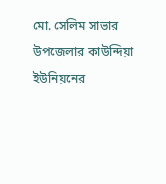মো. সেলিম সাভার উপজেলার কাউন্দিয়া ইউনিয়নের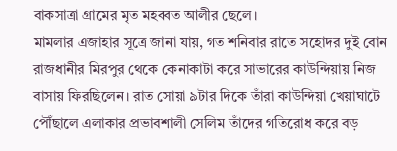বাকসাত্রা গ্রামের মৃত মহব্বত আলীর ছেলে।
মামলার এজাহার সূত্রে জানা যায়, গত শনিবার রাতে সহোদর দুই বোন রাজধানীর মিরপুর থেকে কেনাকাটা করে সাভারের কাউন্দিয়ায় নিজ বাসায় ফিরছিলেন। রাত সোয়া ৯টার দিকে তাঁরা কাউন্দিয়া খেয়াঘাটে পৌঁছালে এলাকার প্রভাবশালী সেলিম তাঁদের গতিরোধ করে বড়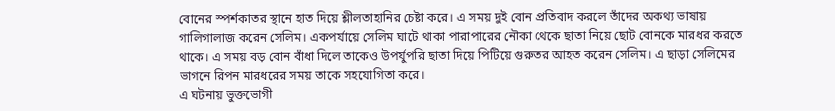বোনের স্পর্শকাতর স্থানে হাত দিয়ে শ্লীলতাহানির চেষ্টা করে। এ সময় দুই বোন প্রতিবাদ করলে তাঁদের অকথ্য ভাষায় গালিগালাজ করেন সেলিম। একপর্যায়ে সেলিম ঘাটে থাকা পারাপারের নৌকা থেকে ছাতা নিয়ে ছোট বোনকে মারধর করতে থাকে। এ সময় বড় বোন বাঁধা দিলে তাকেও উপর্যুপরি ছাতা দিয়ে পিটিয়ে গুরুতর আহত করেন সেলিম। এ ছাড়া সেলিমের ভাগনে রিপন মারধরের সময় তাকে সহযোগিতা করে।
এ ঘটনায় ভুক্তভোগী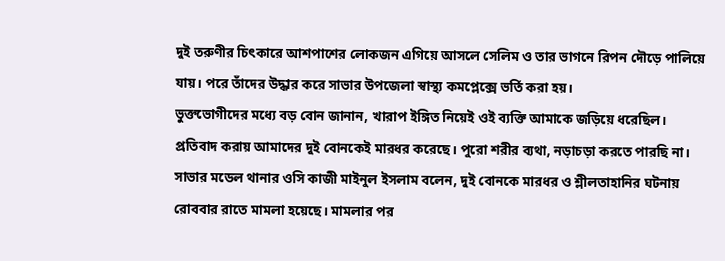দুই তরুণীর চিৎকারে আশপাশের লোকজন এগিয়ে আসলে সেলিম ও তার ভাগনে রিপন দৌড়ে পালিয়ে যায়। পরে তাঁদের উদ্ধার করে সাভার উপজেলা স্বাস্থ্য কমপ্লেক্সে ভর্তি করা হয়।
ভুক্তভোগীদের মধ্যে বড় বোন জানান, খারাপ ইঙ্গিত নিয়েই ওই ব্যক্তি আমাকে জড়িয়ে ধরেছিল। প্রতিবাদ করায় আমাদের দুই বোনকেই মারধর করেছে। পুরো শরীর ব্যথা, নড়াচড়া করতে পারছি না।
সাভার মডেল থানার ওসি কাজী মাইনুল ইসলাম বলেন, দুই বোনকে মারধর ও শ্লীলতাহানির ঘটনায় রোববার রাতে মামলা হয়েছে। মামলার পর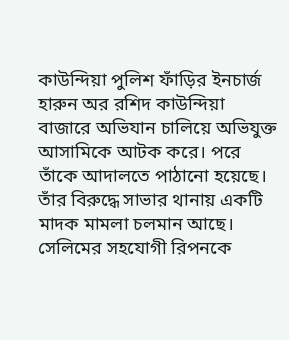কাউন্দিয়া পুলিশ ফাঁড়ির ইনচার্জ হারুন অর রশিদ কাউন্দিয়া বাজারে অভিযান চালিয়ে অভিযুক্ত আসামিকে আটক করে। পরে তাঁকে আদালতে পাঠানো হয়েছে। তাঁর বিরুদ্ধে সাভার থানায় একটি মাদক মামলা চলমান আছে। সেলিমের সহযোগী রিপনকে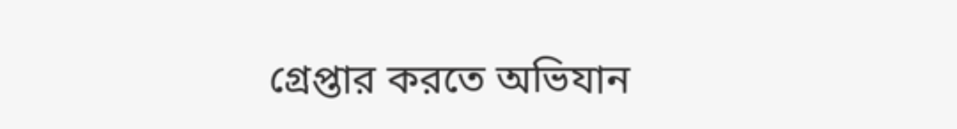গ্রেপ্তার করতে অভিযান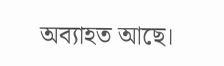অব্যাহত আছে।